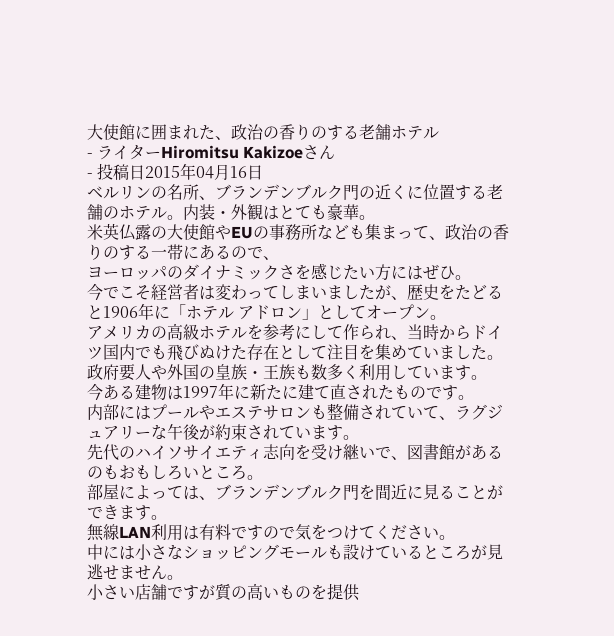大使館に囲まれた、政治の香りのする老舗ホテル
- ライターHiromitsu Kakizoeさん
- 投稿日2015年04月16日
ベルリンの名所、ブランデンブルク門の近くに位置する老舗のホテル。内装・外観はとても豪華。
米英仏露の大使館やEUの事務所なども集まって、政治の香りのする一帯にあるので、
ヨーロッパのダイナミックさを感じたい方にはぜひ。
今でこそ経営者は変わってしまいましたが、歴史をたどると1906年に「ホテル アドロン」としてオープン。
アメリカの高級ホテルを参考にして作られ、当時からドイツ国内でも飛びぬけた存在として注目を集めていました。
政府要人や外国の皇族・王族も数多く利用しています。
今ある建物は1997年に新たに建て直されたものです。
内部にはプールやエステサロンも整備されていて、ラグジュアリーな午後が約束されています。
先代のハイソサイエティ志向を受け継いで、図書館があるのもおもしろいところ。
部屋によっては、ブランデンブルク門を間近に見ることができます。
無線LAN利用は有料ですので気をつけてください。
中には小さなショッピングモールも設けているところが見逃せません。
小さい店舗ですが質の高いものを提供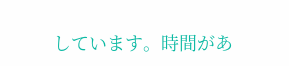しています。時間があ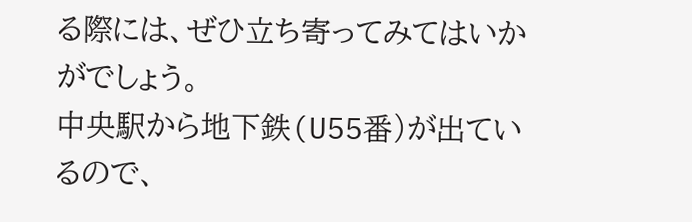る際には、ぜひ立ち寄ってみてはいかがでしょう。
中央駅から地下鉄(U55番)が出ているので、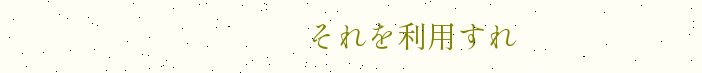それを利用すれ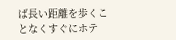ば長い距離を歩くことなくすぐにホテ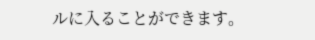ルに入ることができます。